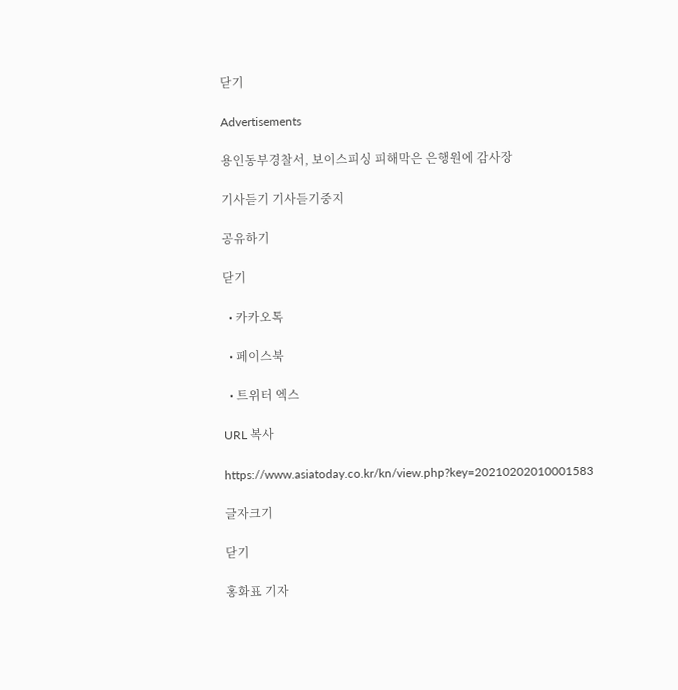닫기

Advertisements

용인동부경찰서, 보이스피싱 피해막은 은행원에 감사장

기사듣기 기사듣기중지

공유하기

닫기

  • 카카오톡

  • 페이스북

  • 트위터 엑스

URL 복사

https://www.asiatoday.co.kr/kn/view.php?key=20210202010001583

글자크기

닫기

홍화표 기자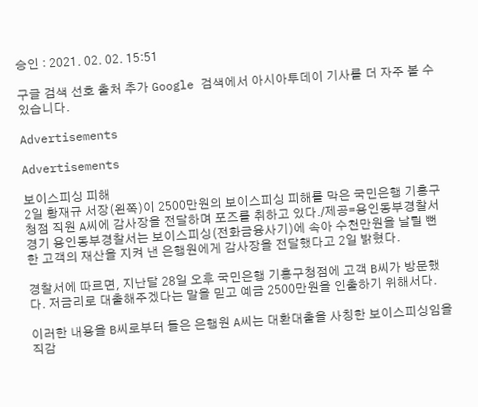승인 : 2021. 02. 02. 15:51

구글 검색 선호 출처 추가 Google 검색에서 아시아투데이 기사를 더 자주 볼 수 있습니다.

Advertisements

Advertisements

보이스피싱 피해
2일 황재규 서장(왼쪽)이 2500만원의 보이스피싱 피해를 막은 국민은행 기흥구청점 직원 A씨에 감사장을 전달하며 포즈를 취하고 있다./제공=용인동부경찰서
경기 용인동부경찰서는 보이스피싱(전화금융사기)에 속아 수천만원을 날릴 뻔한 고객의 재산을 지켜 낸 은행원에게 감사장을 전달했다고 2일 밝혔다.

경찰서에 따르면, 지난달 28일 오후 국민은행 기흥구청점에 고객 B씨가 방문했다. 저금리로 대출해주겠다는 말을 믿고 예금 2500만원을 인출하기 위해서다.

이러한 내용을 B씨로부터 들은 은행원 A씨는 대환대출을 사칭한 보이스피싱임을 직감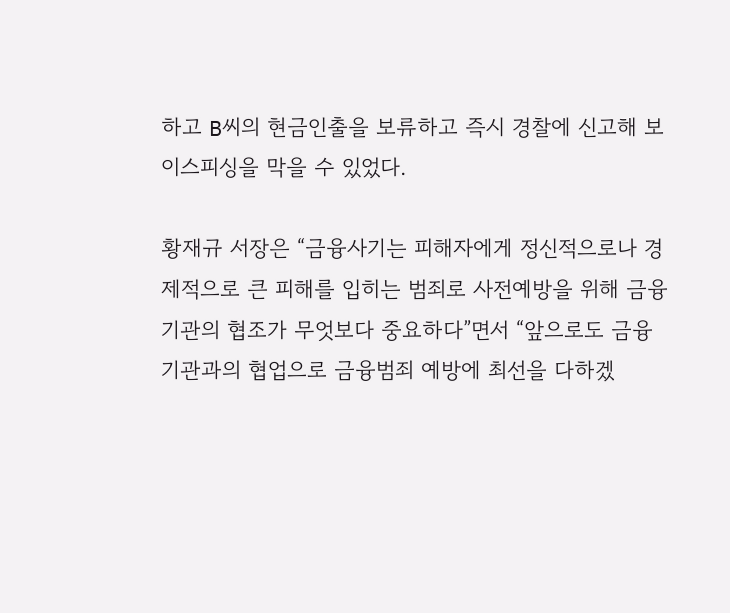하고 B씨의 현금인출을 보류하고 즉시 경찰에 신고해 보이스피싱을 막을 수 있었다.

황재규 서장은 “금융사기는 피해자에게 정신적으로나 경제적으로 큰 피해를 입히는 범죄로 사전예방을 위해 금융기관의 협조가 무엇보다 중요하다”면서 “앞으로도 금융기관과의 협업으로 금융범죄 예방에 최선을 다하겠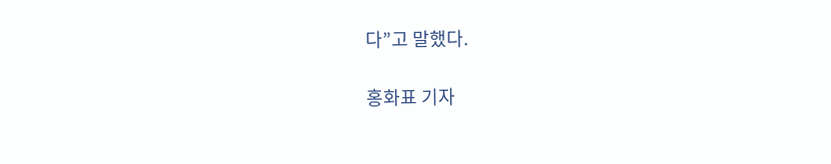다”고 말했다.

홍화표 기자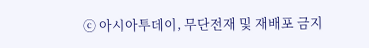ⓒ 아시아투데이, 무단전재 및 재배포 금지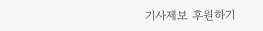기사제보 후원하기